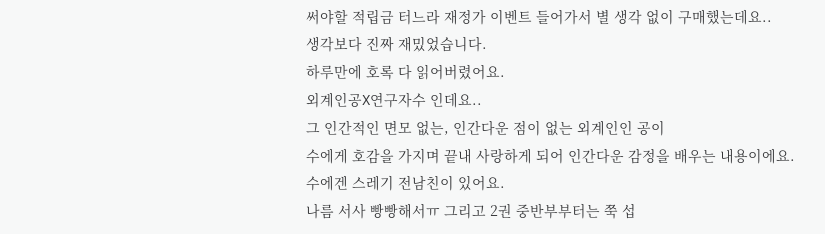써야할 적립금 터느라 재정가 이벤트 들어가서 별 생각 없이 구매했는데요..
생각보다 진짜 재밌었습니다.
하루만에 호록 다 읽어버렸어요.
외계인공X연구자수 인데요..
그 인간적인 면모 없는, 인간다운 점이 없는 외계인인 공이
수에게 호감을 가지며 끝내 사랑하게 되어 인간다운 감정을 배우는 내용이에요.
수에겐 스레기 전남친이 있어요.
나름 서사 빵빵해서ㅠ 그리고 2권 중반부부터는 쭉 섭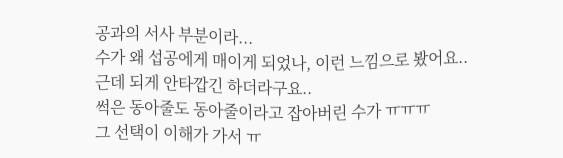공과의 서사 부분이라...
수가 왜 섭공에게 매이게 되었나, 이런 느낌으로 봤어요..
근데 되게 안타깝긴 하더라구요..
썩은 동아줄도 동아줄이라고 잡아버린 수가 ㅠㅠㅠ
그 선택이 이해가 가서 ㅠ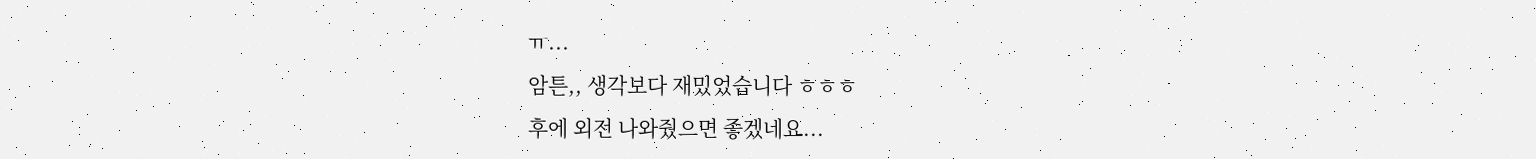ㅠ...
암튼,, 생각보다 재밌었습니다 ㅎㅎㅎ
후에 외전 나와줬으면 좋겠네요...